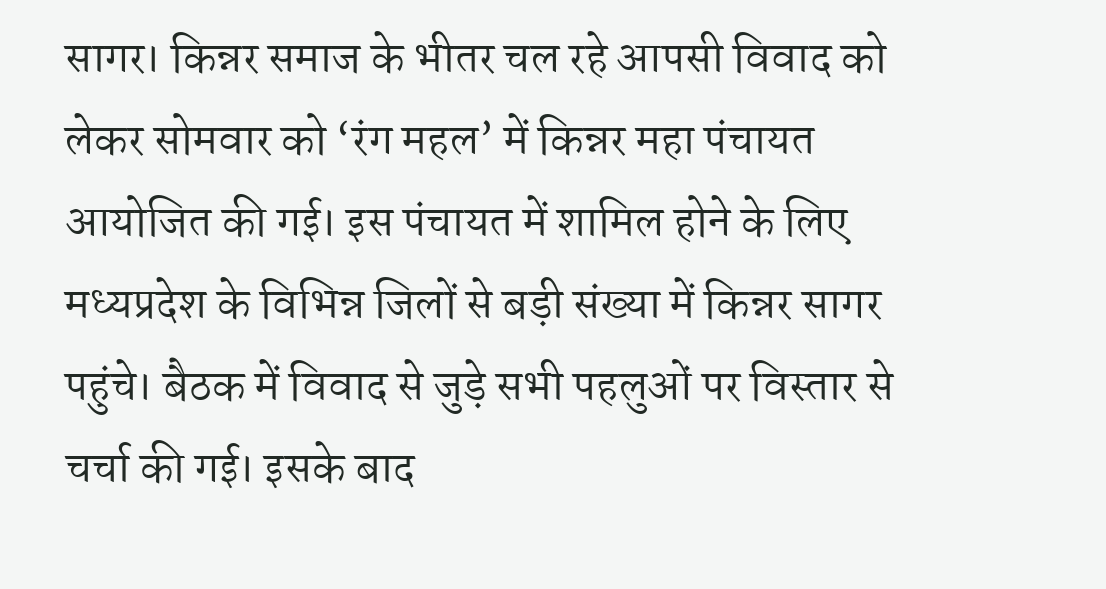सागर। किन्नर समाज के भीतर चल रहे आपसी विवाद को लेकर सोमवार को ‘रंग महल’ में किन्नर महा पंचायत आयोजित की गई। इस पंचायत में शामिल होने के लिए मध्यप्रदेश के विभिन्न जिलों से बड़ी संख्या में किन्नर सागर पहुंचे। बैठक में विवाद से जुड़े सभी पहलुओं पर विस्तार से चर्चा की गई। इसके बाद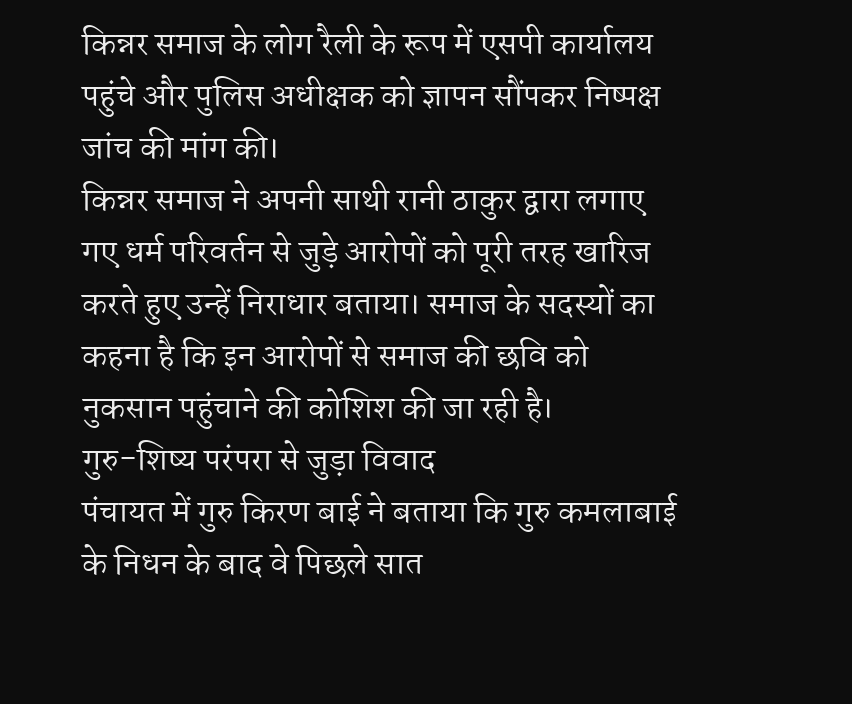किन्नर समाज के लोग रैली के रूप में एसपी कार्यालय पहुंचे और पुलिस अधीक्षक को ज्ञापन सौंपकर निष्पक्ष जांच की मांग की।
किन्नर समाज ने अपनी साथी रानी ठाकुर द्वारा लगाए गए धर्म परिवर्तन से जुड़े आरोपों को पूरी तरह खारिज करते हुए उन्हें निराधार बताया। समाज के सदस्यों का कहना है कि इन आरोपों से समाज की छवि को नुकसान पहुंचाने की कोशिश की जा रही है।
गुरु-शिष्य परंपरा से जुड़ा विवाद
पंचायत में गुरु किरण बाई ने बताया कि गुरु कमलाबाई के निधन के बाद वे पिछले सात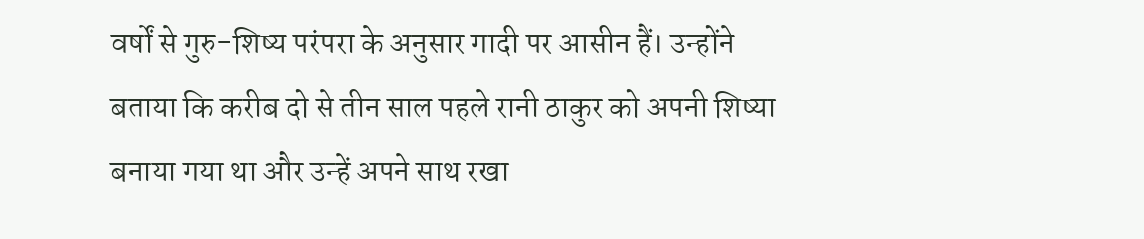वर्षों से गुरु-शिष्य परंपरा के अनुसार गादी पर आसीन हैं। उन्होंने बताया कि करीब दो से तीन साल पहले रानी ठाकुर को अपनी शिष्या बनाया गया था और उन्हें अपने साथ रखा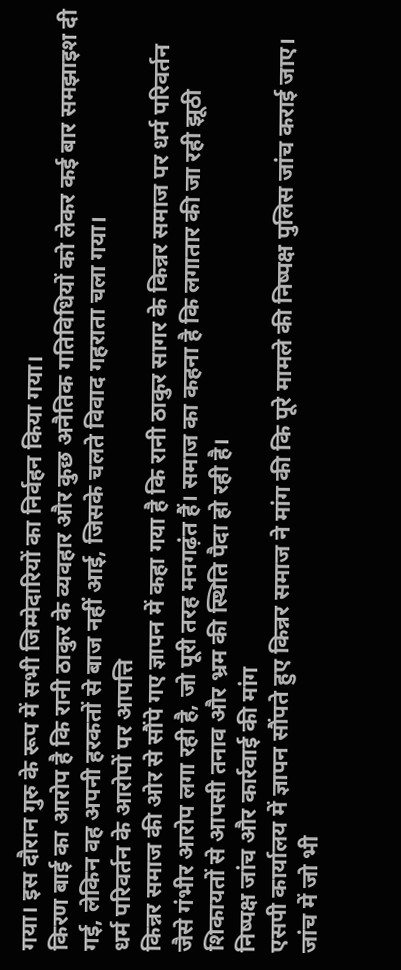गया। इस दौरान गुरु के रूप में सभी जिम्मेदारियों का निर्वहन किया गया।
किरण बाई का आरोप है कि रानी ठाकुर के व्यवहार और कुछ अनैतिक गतिविधियों को लेकर कई बार समझाइश दी गई, लेकिन वह अपनी हरकतों से बाज नहीं आई, जिसके चलते विवाद गहराता चला गया।
धर्म परिवर्तन के आरोपों पर आपत्ति
किन्नर समाज की ओर से सौंपे गए ज्ञापन में कहा गया है कि रानी ठाकुर सागर के किन्नर समाज पर धर्म परिवर्तन जैसे गंभीर आरोप लगा रही है, जो पूरी तरह मनगढ़ंत हैं। समाज का कहना है कि लगातार की जा रही झूठी शिकायतों से आपसी तनाव और भ्रम की स्थिति पैदा हो रही है।
निष्पक्ष जांच और कार्रवाई की मांग
एसपी कार्यालय में ज्ञापन सौंपते हुए किन्नर समाज ने मांग की कि पूरे मामले की निष्पक्ष पुलिस जांच कराई जाए। जांच में जो भी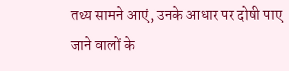तथ्य सामने आएं, उनके आधार पर दोषी पाए जाने वालों के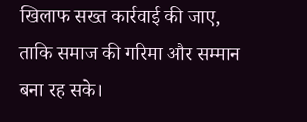खिलाफ सख्त कार्रवाई की जाए, ताकि समाज की गरिमा और सम्मान बना रह सके।